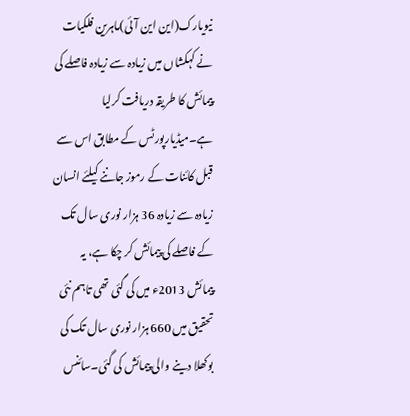نیویارک(این این آئی)ماہرین فلکیات نے کہکشاں میں زیادہ سے زیادہ فاصلے کی پیمائش کا طریقہ دریافت کرلیا ہے۔میڈیارپورٹس کے مطابق اس سے قبل کائنات کے رموز جاننے کیلئے انسان زیادہ سے زیادہ 36 ہزار نوری سال تک کے فاصلے کی پیمائش کر چکا ہے، یہ پیمائش 2013ء میں کی گئی تھی تاہم نئی تحقیق میں 660 ہزار نوری سال تک کی بوکھلا دینے والی پیمائش کی گئی۔سائنس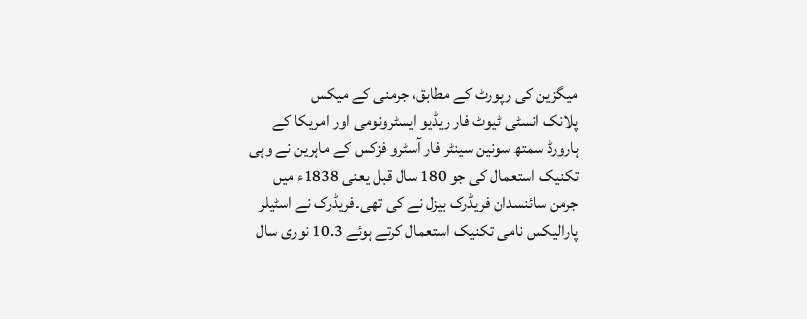میگزین کی رپورٹ کے مطابق، جرمنی کے میکس
پلانک انسٹی ٹیوٹ فار ریڈیو ایسٹرونومی اور امریکا کے ہارورڈ سمتھ سونین سینٹر فار آسٹرو فزکس کے ماہرین نے وہی تکنیک استعمال کی جو 180 سال قبل یعنی 1838ء میں جرمن سائنسدان فریڈرک بیزل نے کی تھی۔فریڈرک نے اسٹیلر پارالیکس نامی تکنیک استعمال کرتے ہوئے 10.3 نوری سال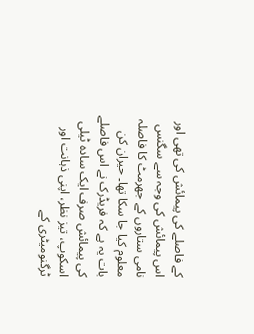کے فاصلے کی پیمائش کی تھی اور اس پیمائش کی وجہ سے سگنس نامی ستاروں کے جھرمٹ کا فاصلہ معلوم کیا جا سکا تھا۔ حیران کن بات یہ ہے کہ فریڈرک نے اس فاصلے کی پیمائش صرف ایک سادہ ٹیلی اسکوپ، تیز نظر، اپنی ذہانت اور ٹرگنومیٹری کے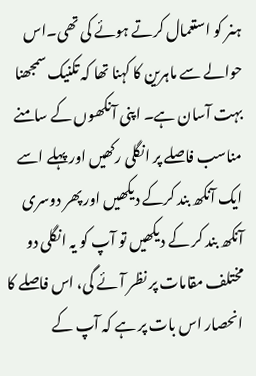ہنر کو استعمال کرتے ہوئے کی تھی۔اس حوالے سے ماہرین کا کہنا تھا کہ تکنیک سمجھنا بہت آسان ہے۔ اپنی آنکھوں کے سامنے مناسب فاصلے پر انگلی رکھیں اور پہلے اسے ایک آنکھ بند کرکے دیکھیں اور پھر دوسری آنکھ بند کر کے دیکھیں تو آپ کو یہ انگلی دو مختلف مقامات پر نظر آئے گی، اس فاصلے کا انحصار اس بات پر ہے کہ آپ کے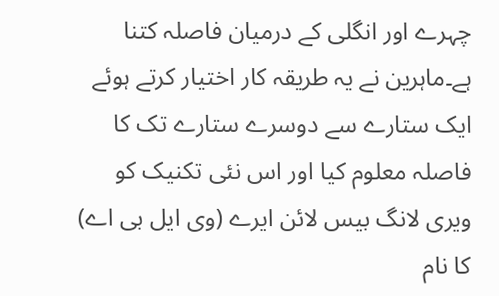چہرے اور انگلی کے درمیان فاصلہ کتنا ہے۔ماہرین نے یہ طریقہ کار اختیار کرتے ہوئے ایک ستارے سے دوسرے ستارے تک کا فاصلہ معلوم کیا اور اس نئی تکنیک کو ویری لانگ بیس لائن ایرے (وی ایل بی اے) کا نام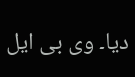دیا۔ وی بی ایل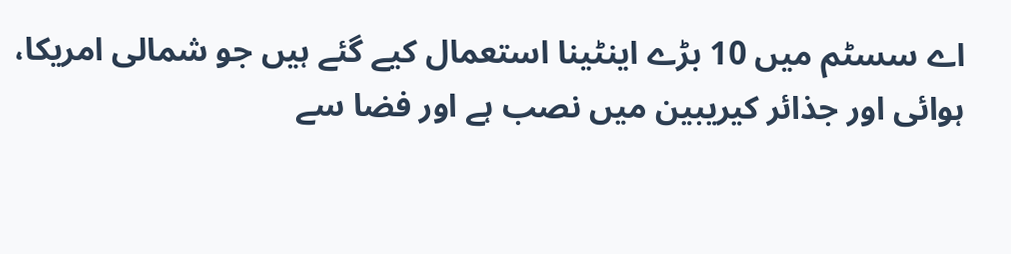اے سسٹم میں 10 بڑے اینٹینا استعمال کیے گئے ہیں جو شمالی امریکا، ہوائی اور جذائر کیریبین میں نصب ہے اور فضا سے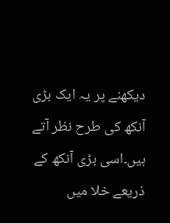دیکھنے پر یہ ایک بڑی آنکھ کی طرح نظر آتے ہیں۔اسی بڑی آنکھ کے ذریعے خلا میں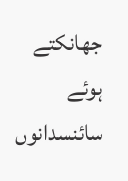جھانکتے ہوئے سائنسدانوں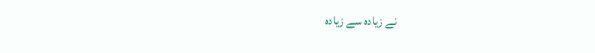نے زیادہ سے زیادہ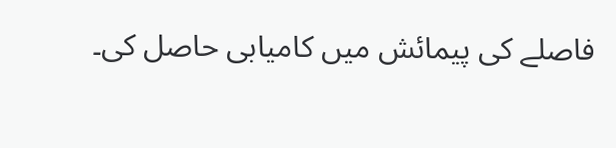فاصلے کی پیمائش میں کامیابی حاصل کی۔